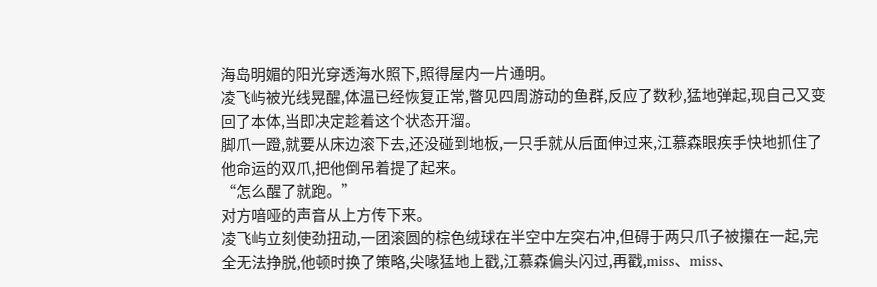海岛明媚的阳光穿透海水照下,照得屋内一片通明。
凌飞屿被光线晃醒,体温已经恢复正常,瞥见四周游动的鱼群,反应了数秒,猛地弹起,现自己又变回了本体,当即决定趁着这个状态开溜。
脚爪一蹬,就要从床边滚下去,还没碰到地板,一只手就从后面伸过来,江慕森眼疾手快地抓住了他命运的双爪,把他倒吊着提了起来。
“怎么醒了就跑。”
对方喑哑的声音从上方传下来。
凌飞屿立刻使劲扭动,一团滚圆的棕色绒球在半空中左突右冲,但碍于两只爪子被攥在一起,完全无法挣脱,他顿时换了策略,尖喙猛地上戳,江慕森偏头闪过,再戳,miss、miss、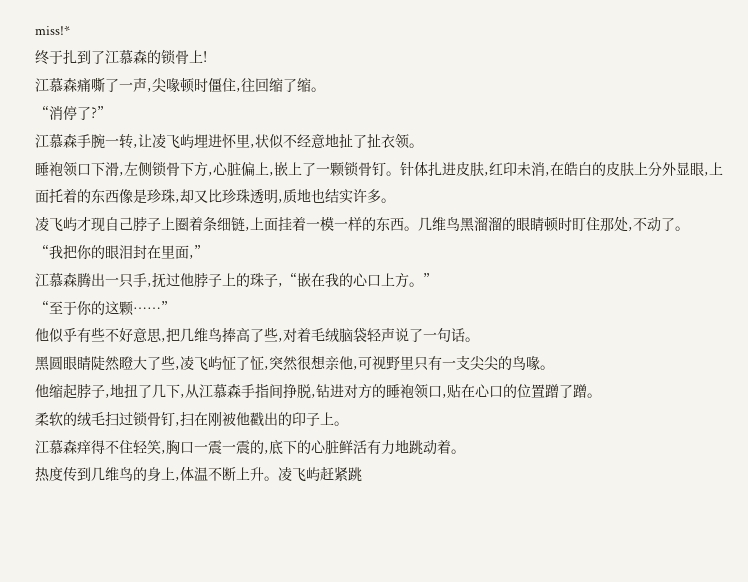miss!*
终于扎到了江慕森的锁骨上!
江慕森痛嘶了一声,尖喙顿时僵住,往回缩了缩。
“消停了?”
江慕森手腕一转,让凌飞屿埋进怀里,状似不经意地扯了扯衣领。
睡袍领口下滑,左侧锁骨下方,心脏偏上,嵌上了一颗锁骨钉。针体扎进皮肤,红印未消,在皓白的皮肤上分外显眼,上面托着的东西像是珍珠,却又比珍珠透明,质地也结实许多。
凌飞屿才现自己脖子上圈着条细链,上面挂着一模一样的东西。几维鸟黑溜溜的眼睛顿时盯住那处,不动了。
“我把你的眼泪封在里面,”
江慕森腾出一只手,抚过他脖子上的珠子,“嵌在我的心口上方。”
“至于你的这颗……”
他似乎有些不好意思,把几维鸟捧高了些,对着毛绒脑袋轻声说了一句话。
黑圆眼睛陡然瞪大了些,凌飞屿怔了怔,突然很想亲他,可视野里只有一支尖尖的鸟喙。
他缩起脖子,地扭了几下,从江慕森手指间挣脱,钻进对方的睡袍领口,贴在心口的位置蹭了蹭。
柔软的绒毛扫过锁骨钉,扫在刚被他戳出的印子上。
江慕森痒得不住轻笑,胸口一震一震的,底下的心脏鲜活有力地跳动着。
热度传到几维鸟的身上,体温不断上升。凌飞屿赶紧跳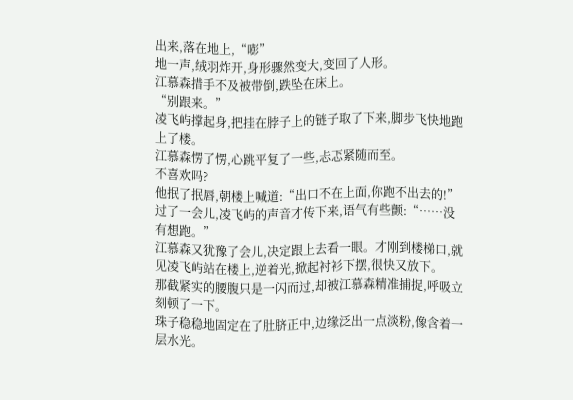出来,落在地上,“嘭”
地一声,绒羽炸开,身形骤然变大,变回了人形。
江慕森措手不及被带倒,跌坠在床上。
“别跟来。”
凌飞屿撑起身,把挂在脖子上的链子取了下来,脚步飞快地跑上了楼。
江慕森愣了愣,心跳平复了一些,忐忑紧随而至。
不喜欢吗?
他抿了抿唇,朝楼上喊道:“出口不在上面,你跑不出去的!”
过了一会儿,凌飞屿的声音才传下来,语气有些颤:“……没有想跑。”
江慕森又犹豫了会儿,决定跟上去看一眼。才刚到楼梯口,就见凌飞屿站在楼上,逆着光,掀起衬衫下摆,很快又放下。
那截紧实的腰腹只是一闪而过,却被江慕森精准捕捉,呼吸立刻顿了一下。
珠子稳稳地固定在了肚脐正中,边缘泛出一点淡粉,像含着一层水光。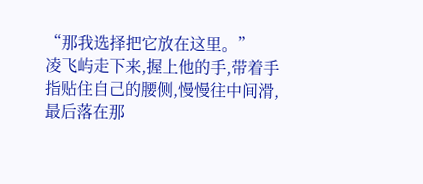“那我选择把它放在这里。”
凌飞屿走下来,握上他的手,带着手指贴住自己的腰侧,慢慢往中间滑,最后落在那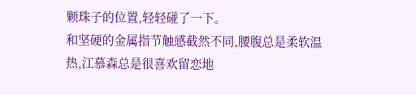颗珠子的位置,轻轻碰了一下。
和坚硬的金属指节触感截然不同,腰腹总是柔软温热,江慕森总是很喜欢留恋地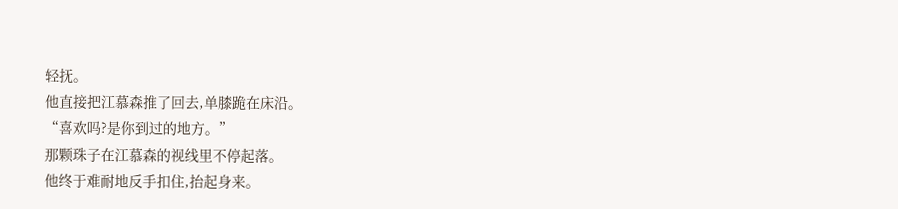轻抚。
他直接把江慕森推了回去,单膝跪在床沿。
“喜欢吗?是你到过的地方。”
那颗珠子在江慕森的视线里不停起落。
他终于难耐地反手扣住,抬起身来。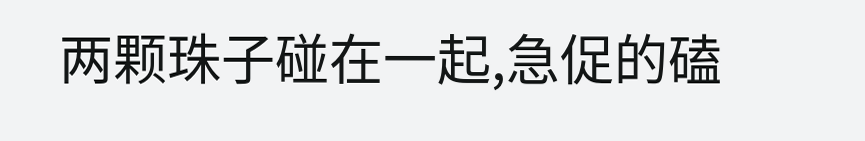两颗珠子碰在一起,急促的磕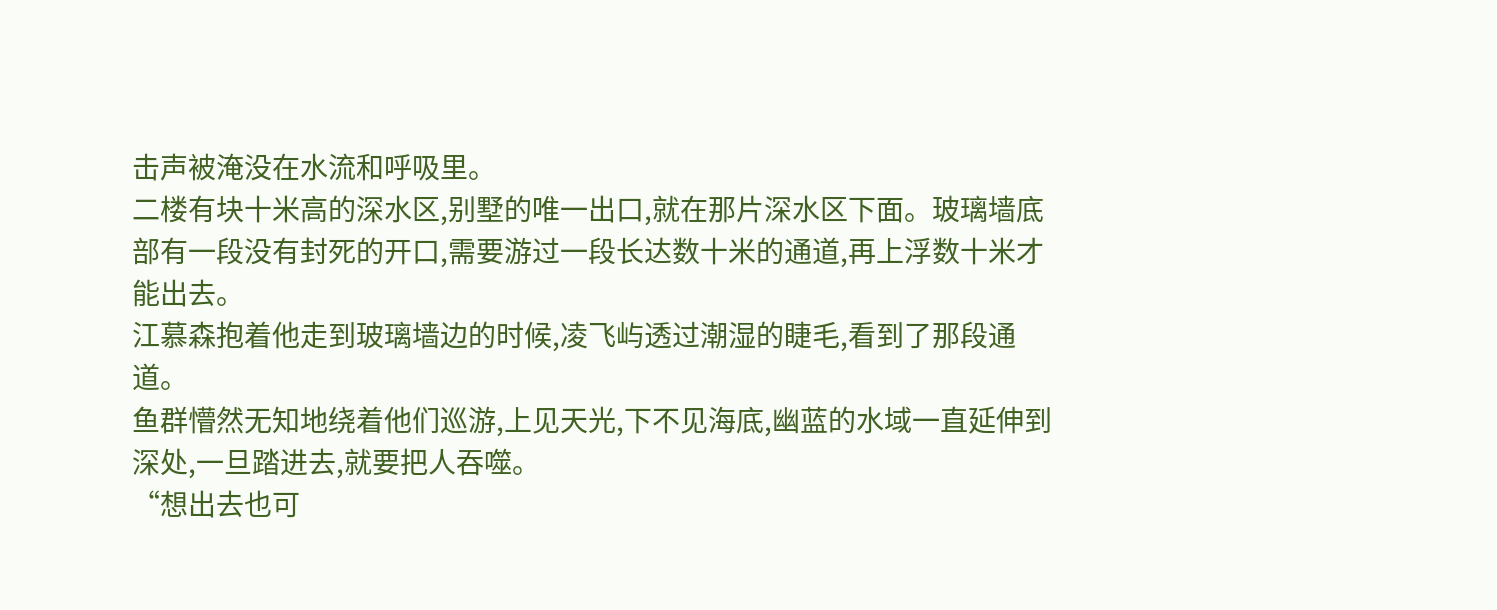击声被淹没在水流和呼吸里。
二楼有块十米高的深水区,别墅的唯一出口,就在那片深水区下面。玻璃墙底部有一段没有封死的开口,需要游过一段长达数十米的通道,再上浮数十米才能出去。
江慕森抱着他走到玻璃墙边的时候,凌飞屿透过潮湿的睫毛,看到了那段通道。
鱼群懵然无知地绕着他们巡游,上见天光,下不见海底,幽蓝的水域一直延伸到深处,一旦踏进去,就要把人吞噬。
“想出去也可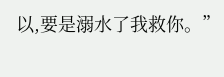以,要是溺水了我救你。”